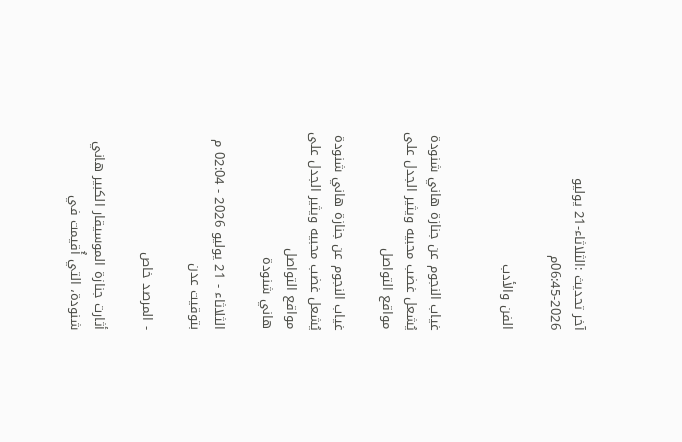آخر تحديث :الثلاثاء-21 يوليو 2026-06:45م

الفن والأدب


غياب النجوم عن جنازة هاني شنودة يُشعل غضب محبيه ويثير الجدل على مواقع التواصل

غياب النجوم عن جنازة هاني شنودة يُشعل غضب محبيه ويثير الجدل على مواقع التواصل
هاني شنودة

الثلاثاء - 21 يوليو 2026 - 02:04 م بتوقيت عدن

- المرصد خاص

أثارت جنازة الموسيقار الكبير هاني شنودة، التي أُقيمت في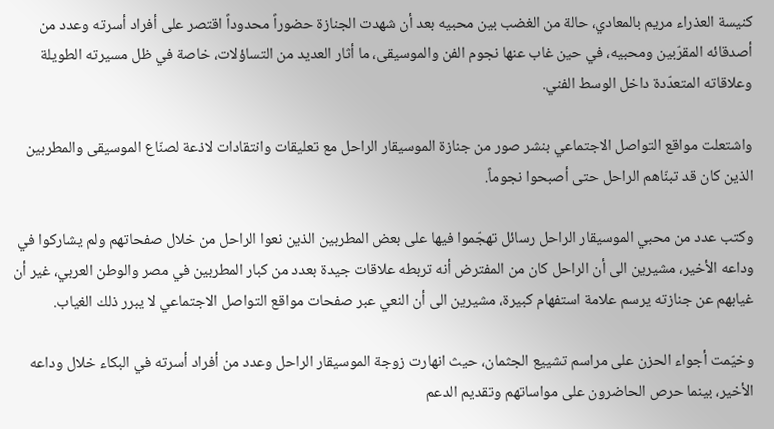كنيسة العذراء مريم بالمعادي، حالة من الغضب بين محبيه بعد أن شهدت الجنازة حضوراً محدوداً اقتصر على أفراد أسرته وعدد من أصدقائه المقرّبين ومحبيه، في حين غاب عنها نجوم الفن والموسيقى، ما أثار العديد من التساؤلات، خاصة في ظل مسيرته الطويلة وعلاقاته المتعدّدة داخل الوسط الفني.

واشتعلت مواقع التواصل الاجتماعي بنشر صور من جنازة الموسيقار الراحل مع تعليقات وانتقادات لاذعة لصنّاع الموسيقى والمطربين الذين كان قد تبنّاهم الراحل حتى أصبحوا نجوماً.

وكتب عدد من محبي الموسيقار الراحل رسائل تهجّموا فيها على بعض المطربين الذين نعوا الراحل من خلال صفحاتهم ولم يشاركوا في وداعه الأخير، مشيرين الى أن الراحل كان من المفترض أنه تربطه علاقات جيدة بعدد من كبار المطربين في مصر والوطن العربي، غير أن غيابهم عن جنازته يرسم علامة استفهام كبيرة، مشيرين الى أن النعي عبر صفحات مواقع التواصل الاجتماعي لا يبرر ذلك الغياب.

وخيّمت أجواء الحزن على مراسم تشييع الجثمان، حيث انهارت زوجة الموسيقار الراحل وعدد من أفراد أسرته في البكاء خلال وداعه الأخير، بينما حرص الحاضرون على مواساتهم وتقديم الدعم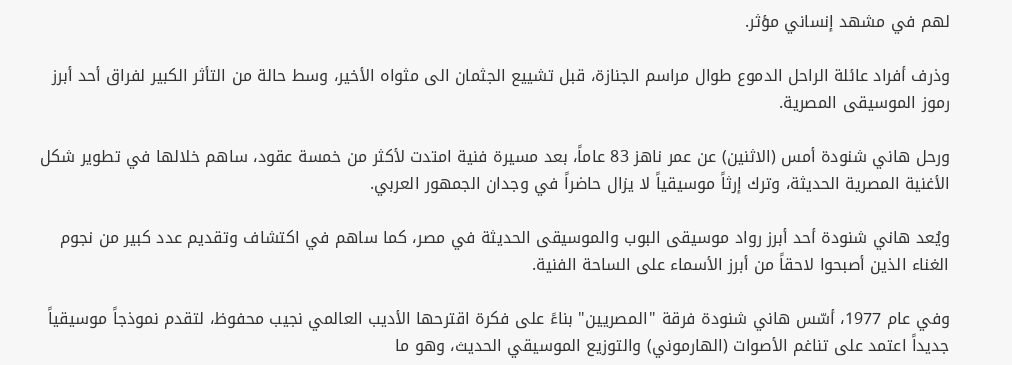لهم في مشهد إنساني مؤثر.

وذرف أفراد عائلة الراحل الدموع طوال مراسم الجنازة، قبل تشييع الجثمان الى مثواه الأخير، وسط حالة من التأثر الكبير لفراق أحد أبرز رموز الموسيقى المصرية.

ورحل هاني شنودة أمس (الاثنين) عن عمر ناهز 83 عاماً، بعد مسيرة فنية امتدت لأكثر من خمسة عقود، ساهم خلالها في تطوير شكل الأغنية المصرية الحديثة، وترك إرثاً موسيقياً لا يزال حاضراً في وجدان الجمهور العربي.

ويُعد هاني شنودة أحد أبرز رواد موسيقى البوب والموسيقى الحديثة في مصر، كما ساهم في اكتشاف وتقديم عدد كبير من نجوم الغناء الذين أصبحوا لاحقاً من أبرز الأسماء على الساحة الفنية.

وفي عام 1977، أسّس هاني شنودة فرقة "المصريين" بناءً على فكرة اقترحها الأديب العالمي نجيب محفوظ، لتقدم نموذجاً موسيقياً جديداً اعتمد على تناغم الأصوات (الهارموني) والتوزيع الموسيقي الحديث، وهو ما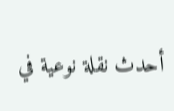أحدث نقلة نوعية في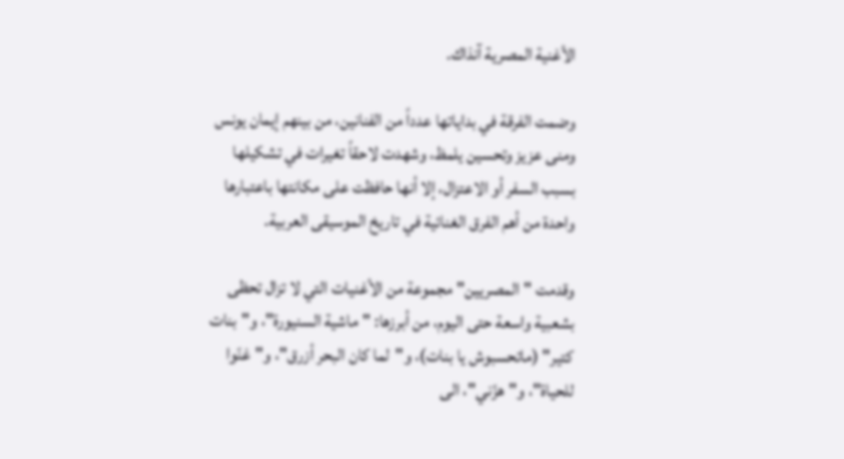الأغنية المصرية آنذاك.

وضمت الفرقة في بداياتها عدداً من الفنانين، من بينهم إيمان يونس ومنى عزيز وتحسين يلمظ، وشهدت لاحقاً تغيرات في تشكيلها بسبب السفر أو الاعتزال، إلا أنها حافظت على مكانتها باعتبارها واحدة من أهم الفرق الغنائية في تاريخ الموسيقى العربية.

وقدمت "المصريين" مجموعة من الأغنيات التي لا تزال تحظى بشعبية واسعة حتى اليوم، من أبرزها: "ماشية السنيورة"، و"بنات كتير" (ماتحسبوش يا بنات)، و"لما كان البحر أزرق"، و"غنّوا للحياة"، و"هزّني"، الى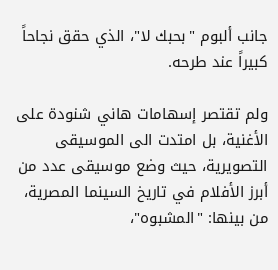جانب ألبوم "بحبك لا"، الذي حقق نجاحاً كبيراً عند طرحه.

ولم تقتصر إسهامات هاني شنودة على الأغنية، بل امتدت الى الموسيقى التصويرية، حيث وضع موسيقى عدد من أبرز الأفلام في تاريخ السينما المصرية، من بينها: "المشبوه"،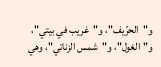و"الحرّيف"، و"غريب في بيتي"، و"الغول"، و"شمس الزناتي"، وهي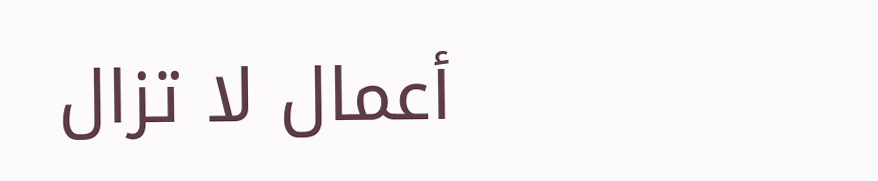أعمال لا تزال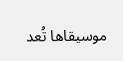موسيقاها تُعد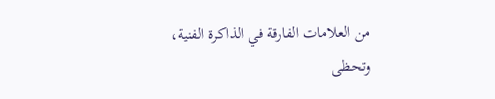من العلامات الفارقة في الذاكرة الفنية، وتحظى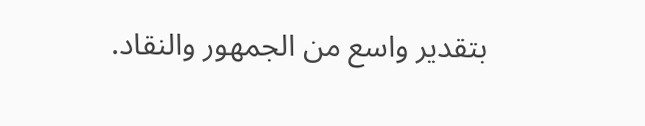بتقدير واسع من الجمهور والنقاد.